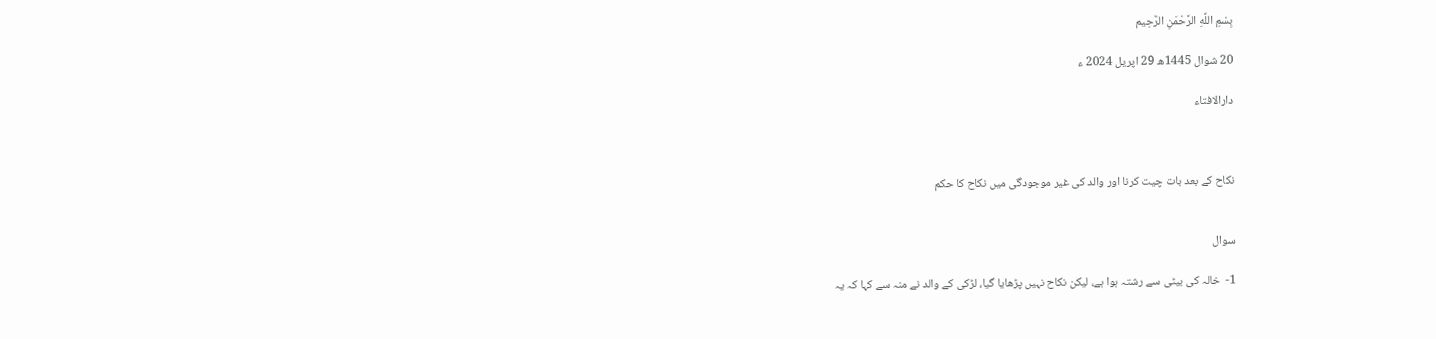بِسْمِ اللَّهِ الرَّحْمَنِ الرَّحِيم

20 شوال 1445ھ 29 اپریل 2024 ء

دارالافتاء



نکاح کے بعد بات چیت کرنا اور والد کی غیر موجودگی میں نکاح کا حکم


سوال

1-  خالہ کی بیٹی سے رشتہ ہوا ہے، لیکن نکاح نہیں پڑھایا گیا، لڑکی کے والد نے منہ سے کہا کہ یہ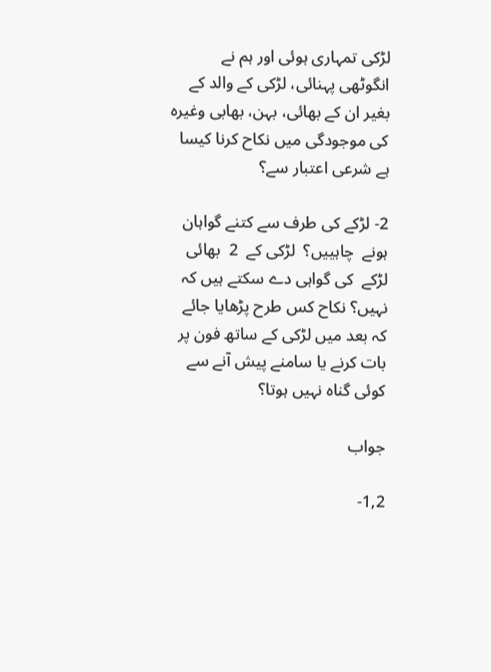لڑکی تمہاری ہوئی اور ہم نے انگوٹھی پہنائی، لڑکی کے والد کے بغیر ان کے بھائی، بہن، بھابی وغیرہ کی موجودگی میں نکاح کرنا کیسا ہے شرعی اعتبار سے؟

2- لڑکے کی طرف سے کتنے گواہان ہونے  چاہییں؟  لڑکی کے  2  بھائی لڑکے  کی گواہی دے سکتے ہیں کہ نہیں؟ نکاح کس طرح پڑھایا جائے کہ بعد میں لڑکی کے ساتھ فون پر بات کرنے یا سامنے پیش آنے سے کوئی گناہ نہیں ہوتا؟

جواب

1,2-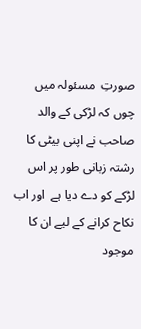صورتِ  مسئولہ میں   چوں کہ لڑکی کے والد صاحب نے اپنی بیٹی کا رشتہ زبانی طور پر اس لڑکے کو دے دیا ہے  اور اب نکاح کرانے کے لیے ان کا موجود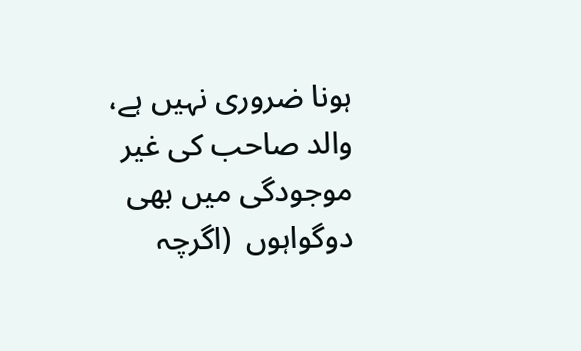ہونا ضروری نہیں ہے،  والد صاحب کی غیر موجودگی میں بھی دوگواہوں  (اگرچہ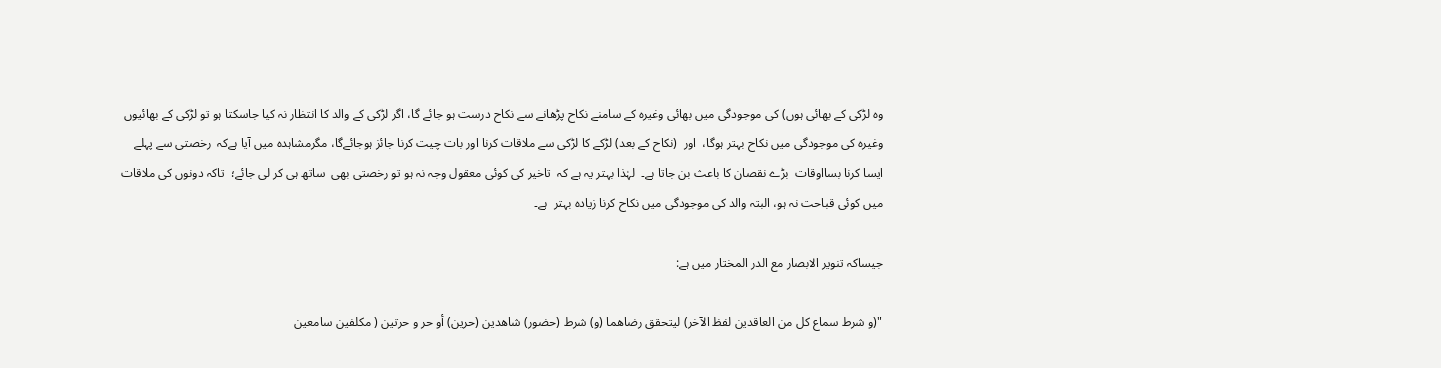وہ لڑکی کے بھائی ہوں) کی موجودگی میں بھائی وغیرہ کے سامنے نکاح پڑھانے سے نکاح درست ہو جائے گا، اگر لڑکی کے والد کا انتظار نہ کیا جاسکتا ہو تو لڑکی کے بھائیوں وغیرہ کی موجودگی میں نکاح بہتر ہوگا،  اور  (نکاح کے بعد) لڑکے کا لڑکی سے ملاقات کرنا اور بات چیت کرنا جائز ہوجائےگا، مگرمشاہدہ میں آیا ہےکہ  رخصتی سے پہلے ایسا کرنا بسااوقات  بڑے نقصان کا باعث بن جاتا ہے۔  لہٰذا بہتر یہ ہے کہ  تاخیر کی کوئی معقول وجہ نہ ہو تو رخصتی بھی  ساتھ ہی کر لی جائے؛  تاکہ دونوں کی ملاقات  میں کوئی قباحت نہ ہو، البتہ والد کی موجودگی میں نکاح کرنا زیادہ بہتر  ہے۔

جیساکہ تنویر الابصار مع الدر المختار میں ہے:

"(و شرط سماع كل من العاقدين لفظ الآخر) ليتحقق رضاهما (و) شرط (حضور) شاهدين (حرين) أو حر و حرتين ( مكلفين سامعين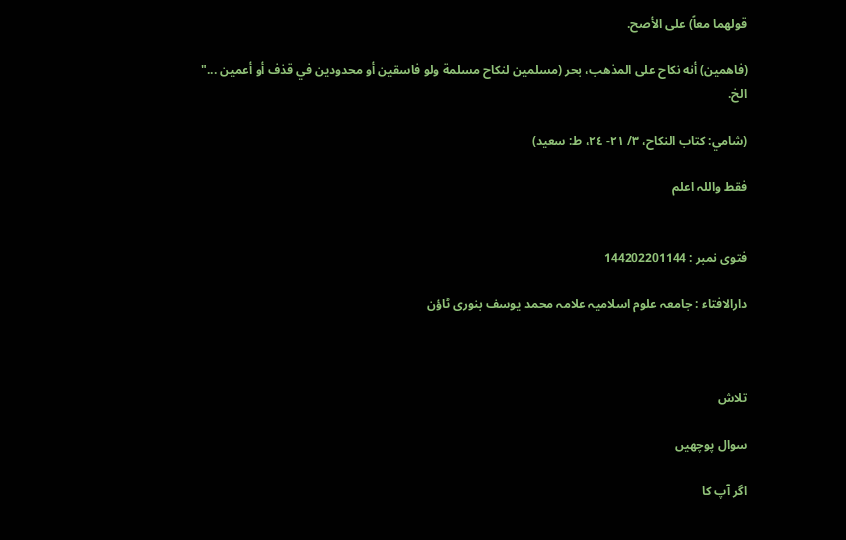قولهما معاً) علی الأصح.

(فاهمين) أنه نكاح علی المذهب، بحر (مسلمين لنكاح مسلمة ولو فاسقين أو محدودين في قذف أو أعمين ..." الخ.

(شامي: كتاب النكاح، ٣/ ٢١- ٢٤، ط: سعيد)

فقط واللہ اعلم


فتوی نمبر : 144202201144

دارالافتاء : جامعہ علوم اسلامیہ علامہ محمد یوسف بنوری ٹاؤن



تلاش

سوال پوچھیں

اگر آپ کا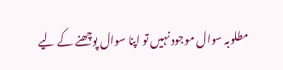مطلوبہ سوال موجود نہیں تو اپنا سوال پوچھنے کے لیے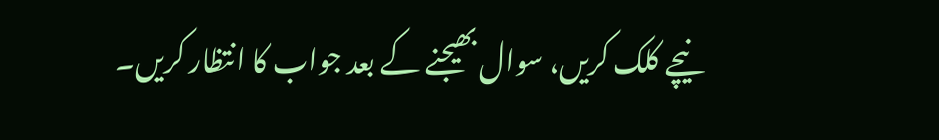نیچے کلک کریں، سوال بھیجنے کے بعد جواب کا انتظار کریں۔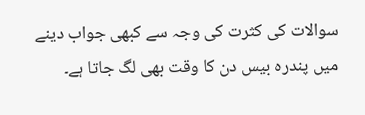سوالات کی کثرت کی وجہ سے کبھی جواب دینے میں پندرہ بیس دن کا وقت بھی لگ جاتا ہے۔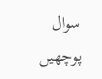سوال پوچھیں